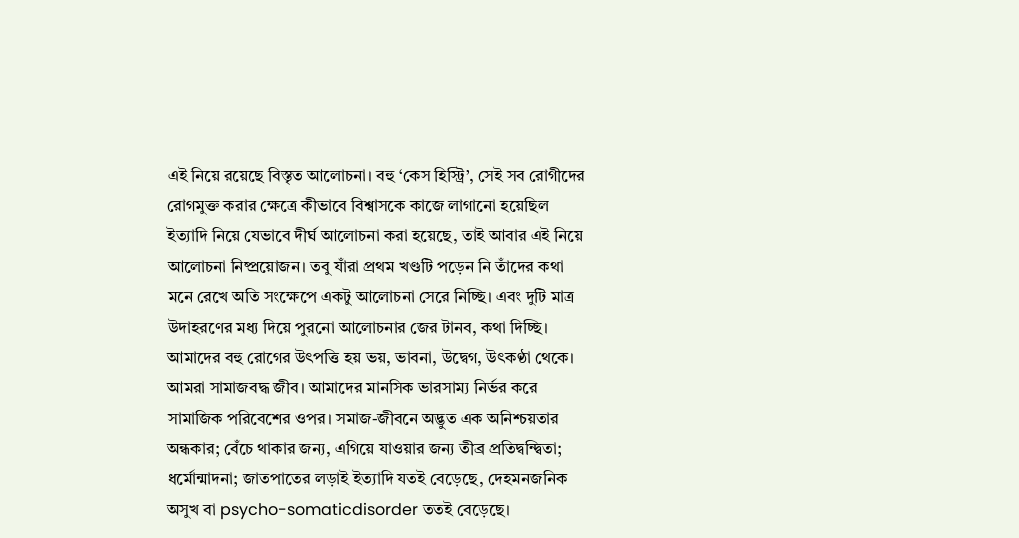এই নিয়ে রয়েছে বিস্তৃত আলোচনা। বহু ‘কেস হিস্ট্রি’, সেই সব রোগীদের রোগমুক্ত করার ক্ষেত্রে কীভাবে বিশ্বাসকে কাজে লাগানো হয়েছিল ইত্যাদি নিয়ে যেভাবে দীর্ঘ আলোচনা করা হয়েছে, তাই আবার এই নিয়ে আলোচনা নিষ্প্রয়োজন। তবু যাঁরা প্রথম খণ্ডটি পড়েন নি তাঁদের কথা মনে রেখে অতি সংক্ষেপে একটু আলোচনা সেরে নিচ্ছি। এবং দুটি মাত্র উদাহরণের মধ্য দিয়ে পুরনো আলোচনার জের টানব, কথা দিচ্ছি।
আমাদের বহু রোগের উৎপত্তি হয় ভয়, ভাবনা, উদ্বেগ, উৎকণ্ঠা থেকে। আমরা সামাজবদ্ধ জীব। আমাদের মানসিক ভারসাম্য নির্ভর করে সামাজিক পরিবেশের ওপর। সমাজ-জীবনে অদ্ভুত এক অনিশ্চয়তার অন্ধকার; বেঁচে থাকার জন্য, এগিয়ে যাওয়ার জন্য তীব্র প্রতিদ্বন্দ্বিতা; ধর্মোন্মাদনা; জাতপাতের লড়াই ইত্যাদি যতই বেড়েছে, দেহমনজনিক অসুখ বা psycho-somaticdisorder ততই বেড়েছে।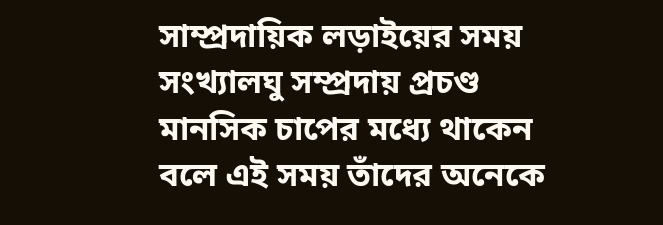সাম্প্রদায়িক লড়াইয়ের সময় সংখ্যালঘু সম্প্রদায় প্রচণ্ড মানসিক চাপের মধ্যে থাকেন বলে এই সময় তাঁদের অনেকে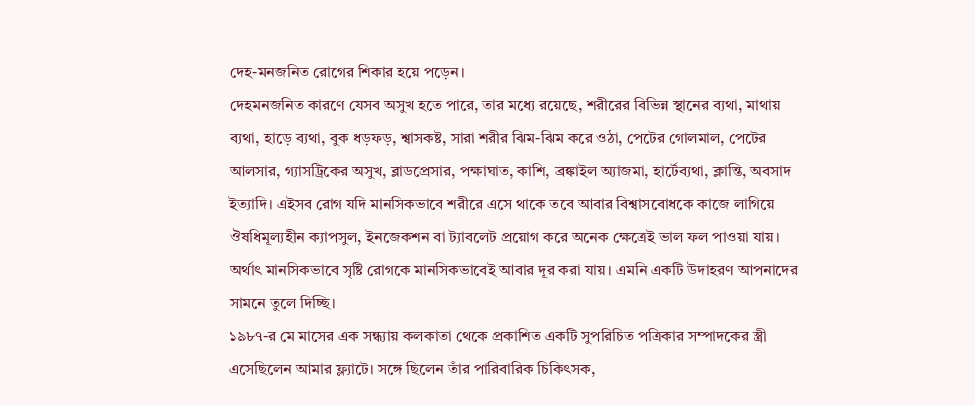দেহ-মনজনিত রোগের শিকার হয়ে পড়েন।
দেহমনজনিত কারণে যেসব অসুখ হতে পারে, তার মধ্যে রয়েছে, শরীরের বিভিন্ন স্থানের ব্যথা, মাথায় ব্যথা, হাড়ে ব্যথা, বুক ধড়ফড়, শ্বাসকষ্ট, সারা শরীর ঝিম-ঝিম করে ওঠা, পেটের গোলমাল, পেটের আলসার, গ্যাসট্রিকের অসুখ, ব্লাডপ্রেসার, পক্ষাঘাত, কাশি, ব্রঙ্কাইল অ্যাজমা, হার্টেব্যথা, ক্লান্তি, অবসাদ ইত্যাদি। এইসব রোগ যদি মানসিকভাবে শরীরে এসে থাকে তবে আবার বিশ্বাসবোধকে কাজে লাগিয়ে ঔষধিমূল্যহীন ক্যাপসুল, ইনজেকশন বা ট্যাবলেট প্রয়োগ করে অনেক ক্ষেত্রেই ভাল ফল পাওয়া যায়। অর্থাৎ মানসিকভাবে সৃষ্টি রোগকে মানসিকভাবেই আবার দূর করা যায়। এমনি একটি উদাহরণ আপনাদের সামনে তুলে দিচ্ছি।
১৯৮৭-র মে মাসের এক সন্ধ্যায় কলকাতা থেকে প্রকাশিত একটি সুপরিচিত পত্রিকার সম্পাদকের স্ত্রী এসেছিলেন আমার ফ্ল্যাটে। সঙ্গে ছিলেন তাঁর পারিবারিক চিকিৎসক,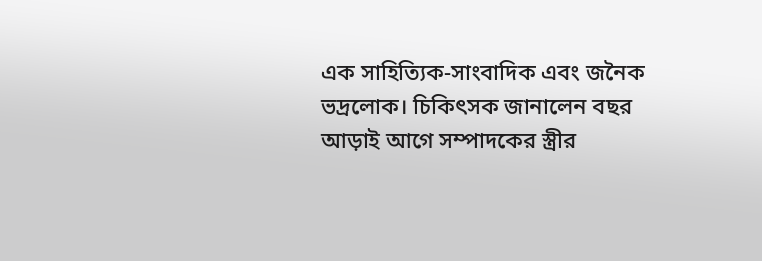এক সাহিত্যিক-সাংবাদিক এবং জনৈক ভদ্রলোক। চিকিৎসক জানালেন বছর আড়াই আগে সম্পাদকের স্ত্রীর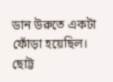ডান উরুতে একটা ফোঁড়া হয়েছিল। ছোট্ট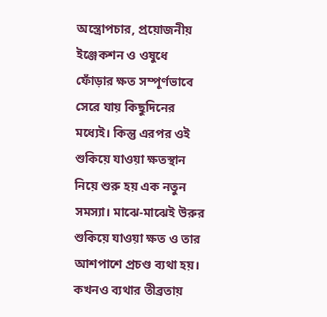অস্ত্রোপচার, প্রয়োজনীয় ইঞ্জেকশন ও ওষুধে ফোঁড়ার ক্ষত সম্পূর্ণভাবে সেরে যায় কিছুদিনের মধ্যেই। কিন্তু এরপর ওই শুকিয়ে যাওয়া ক্ষতস্থান নিয়ে শুরু হয় এক নতুন সমস্যা। মাঝে-মাঝেই উরুর শুকিয়ে যাওয়া ক্ষত ও তার আশপাশে প্রচণ্ড ব্যথা হয়। কখনও ব্যথার তীব্রতায়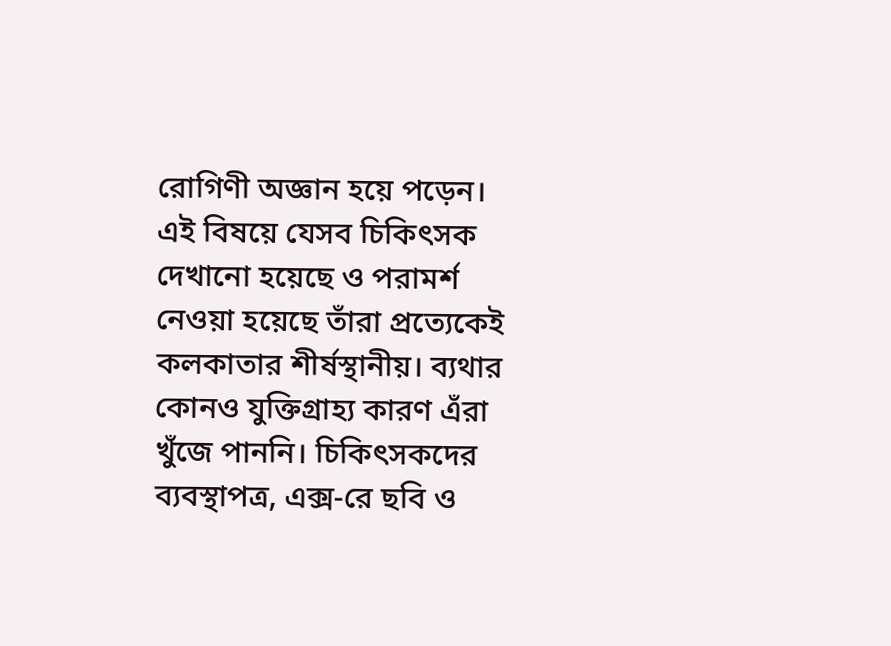রোগিণী অজ্ঞান হয়ে পড়েন। এই বিষয়ে যেসব চিকিৎসক দেখানো হয়েছে ও পরামর্শ নেওয়া হয়েছে তাঁরা প্রত্যেকেই কলকাতার শীর্ষস্থানীয়। ব্যথার কোনও যুক্তিগ্রাহ্য কারণ এঁরা খুঁজে পাননি। চিকিৎসকদের ব্যবস্থাপত্র, এক্স-রে ছবি ও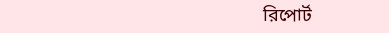রিপোর্ট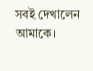সবই দেখালেন আমাকে।